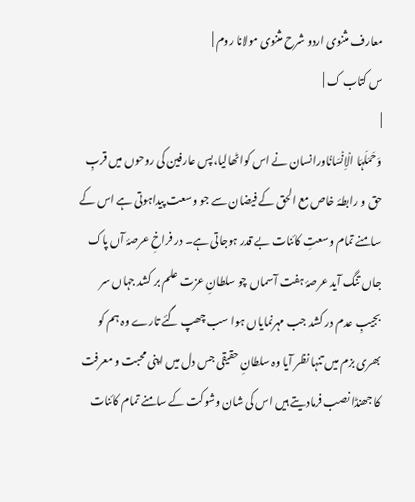معارف مثنوی اردو شرح مثنوی مولانا روم |
س کتاب ک |
|
وَحَمَلَہَا الۡاِنۡسَانُاورانسان نے اس کواٹھالیا،پس عارفین کی روحوں میں قربِ حق و رابطۂ خاص مع الحق کے فیضان سے جو وسعت پیداہوتی ہے اس کے سامنے تمام وسعتِ کائنات بے قدر ہوجاتی ہے۔ در فراخِ عرصۂ آں پاک جاں تنگ آید عرصۂ ہفت آسماں چو سلطانِ عزت علم بر کشد جہاں سر بجیبِ عدم در کشد جب مہرنمایاں ہوا سب چھپ گئے تارے وہ ہم کو بھری بزم میں تنہا نظر آیا وہ سلطانِ حقیقی جس دل میں اپنی محبت و معرفت کا جھنڈا نصب فرمادیتے ہیں اس کی شان وشوکت کے سامنے تمام کائنات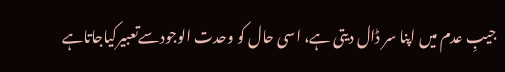جیبِ عدم میں اپنا سر ڈال دیتی ہے، اسی حال کو وحدت الوجودسےتعبیرکیاجاتاہے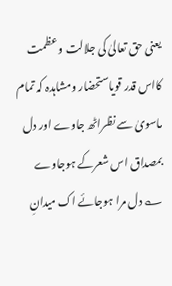یعنی حق تعالیٰ کی جلالت و عظمت کااس قدر قویاستحضار ومشاہدہ کہ تمام ماسویٰ سے نظراٹھ جاوے اور دل بمصداق اس شعرکے ہوجاوے ؎ دل مرا ہوجائے اک میدانِ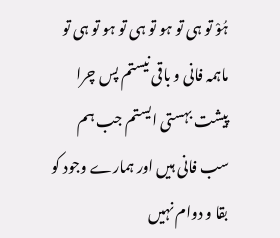ہُوْ تو ہی تو ہو تو ہی تو ہو تو ہی تو ماہمہ فانی و باقی نیستم پس چرا پیشت بہستی ایستم جب ہم سب فانی ہیں اور ہمارے وجود کو بقا و دوام نہیں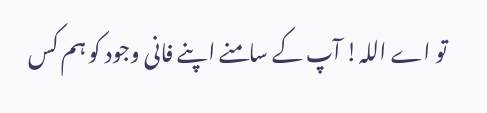تو اے اللہ! آپ کے سامنے اپنے فانی وجود کو ہم کس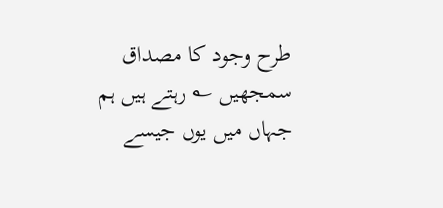طرح وجود کا مصداق سمجھیں ؎ رہتے ہیں ہم جہاں میں یوں جیسے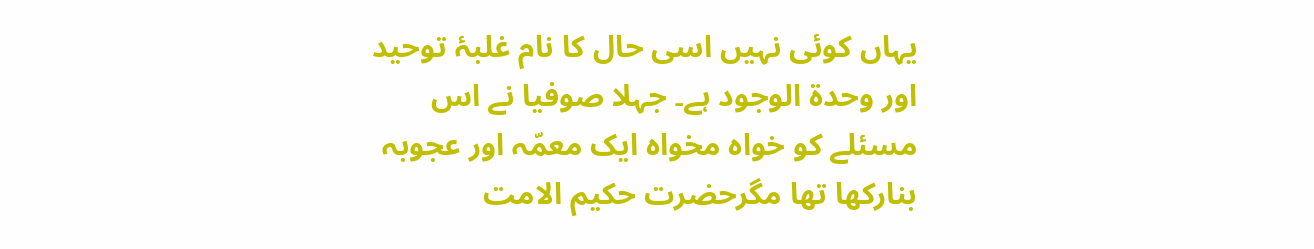یہاں کوئی نہیں اسی حال کا نام غلبۂ توحید اور وحدۃ الوجود ہے۔ جہلا صوفیا نے اس مسئلے کو خواہ مخواہ ایک معمّہ اور عجوبہ بنارکھا تھا مگرحضرت حکیم الامت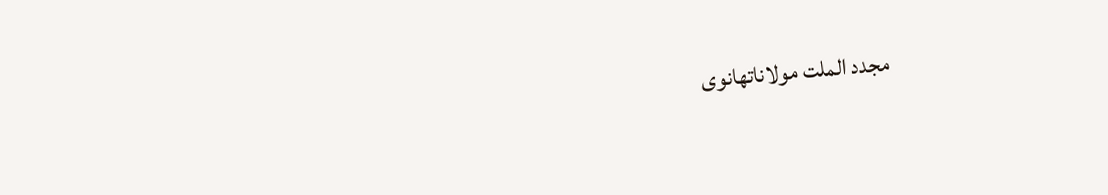مجدد الملت مولاناتھانوی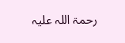رحمۃ اللہ علیہ